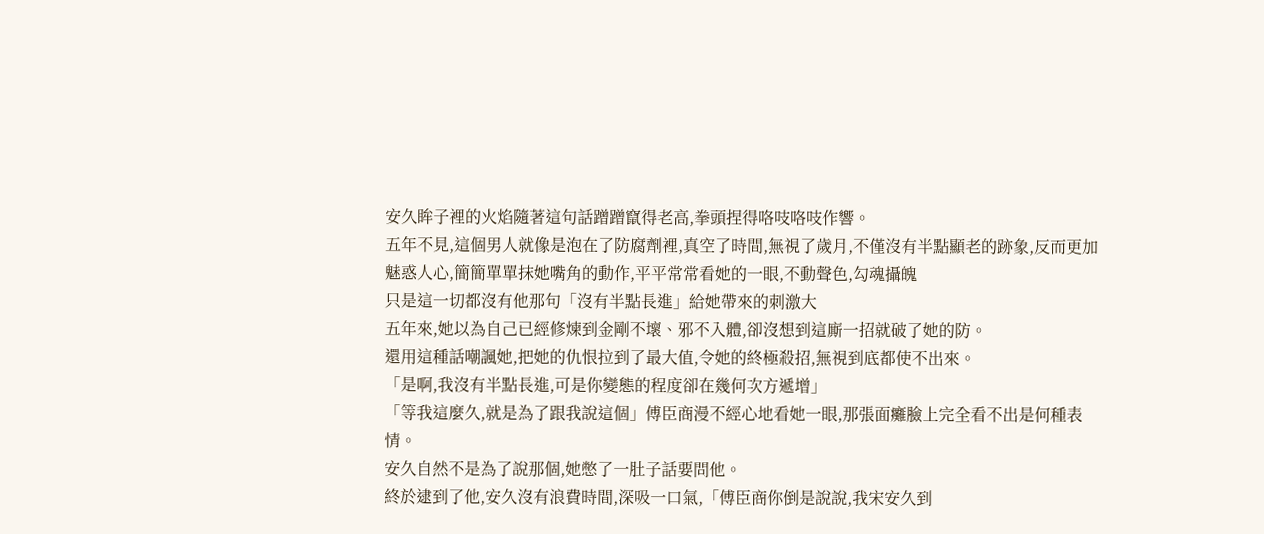安久眸子裡的火焰隨著這句話蹭蹭竄得老高,拳頭捏得咯吱咯吱作響。
五年不見,這個男人就像是泡在了防腐劑裡,真空了時間,無視了歲月,不僅沒有半點顯老的跡象,反而更加魅惑人心,簡簡單單抹她嘴角的動作,平平常常看她的一眼,不動聲色,勾魂攝魄
只是這一切都沒有他那句「沒有半點長進」給她帶來的刺激大
五年來,她以為自己已經修煉到金剛不壞、邪不入體,卻沒想到這廝一招就破了她的防。
還用這種話嘲諷她,把她的仇恨拉到了最大值,令她的終極殺招,無視到底都使不出來。
「是啊,我沒有半點長進,可是你變態的程度卻在幾何次方遞增」
「等我這麼久,就是為了跟我說這個」傅臣商漫不經心地看她一眼,那張面癱臉上完全看不出是何種表情。
安久自然不是為了說那個,她憋了一肚子話要問他。
終於逮到了他,安久沒有浪費時間,深吸一口氣,「傅臣商你倒是說說,我宋安久到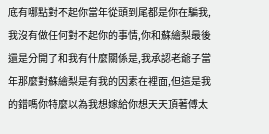底有哪點對不起你當年從頭到尾都是你在騙我,我沒有做任何對不起你的事情,你和蘇繪梨最後還是分開了和我有什麼關係是,我承認老爺子當年那麼對蘇繪梨是有我的因素在裡面,但這是我的錯嗎你特麼以為我想嫁給你想天天頂著傅太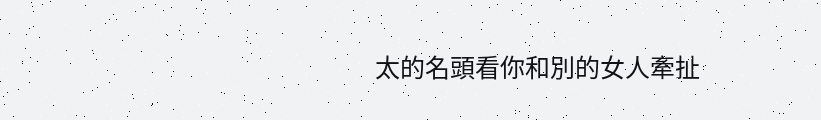太的名頭看你和別的女人牽扯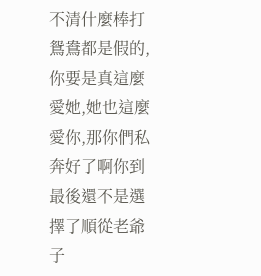不清什麼棒打鴛鴦都是假的,你要是真這麼愛她,她也這麼愛你,那你們私奔好了啊你到最後還不是選擇了順從老爺子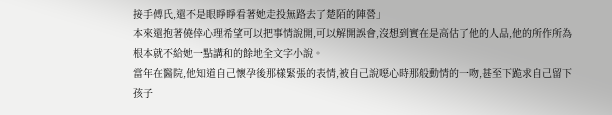接手傅氏,還不是眼睜睜看著她走投無路去了楚陌的陣營」
本來還抱著僥倖心理希望可以把事情說開,可以解開誤會,沒想到實在是高估了他的人品,他的所作所為根本就不給她一點講和的餘地全文字小說。
當年在醫院,他知道自己懷孕後那樣緊張的表情,被自己說噁心時那般動情的一吻,甚至下跪求自己留下孩子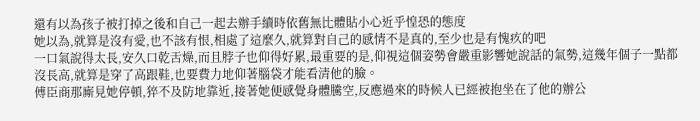還有以為孩子被打掉之後和自己一起去辦手續時依舊無比體貼小心近乎惶恐的態度
她以為,就算是沒有愛,也不該有恨,相處了這麼久,就算對自己的感情不是真的,至少也是有愧疚的吧
一口氣說得太長,安久口乾舌燥,而且脖子也仰得好累,最重要的是,仰視這個姿勢會嚴重影響她說話的氣勢,這幾年個子一點都沒長高,就算是穿了高跟鞋,也要費力地仰著腦袋才能看清他的臉。
傅臣商那廝見她停頓,猝不及防地靠近,接著她便感覺身體騰空,反應過來的時候人已經被抱坐在了他的辦公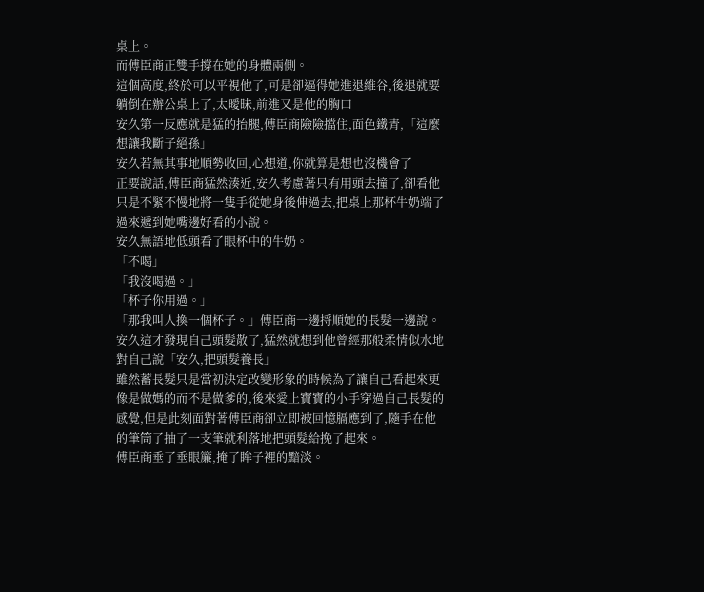桌上。
而傅臣商正雙手撐在她的身體兩側。
這個高度,終於可以平視他了,可是卻逼得她進退維谷,後退就要躺倒在辦公桌上了,太曖昧,前進又是他的胸口
安久第一反應就是猛的抬腿,傅臣商險險擋住,面色鐵青,「這麼想讓我斷子絕孫」
安久若無其事地順勢收回,心想道,你就算是想也沒機會了
正要說話,傅臣商猛然湊近,安久考慮著只有用頭去撞了,卻看他只是不緊不慢地將一隻手從她身後伸過去,把桌上那杯牛奶端了過來遞到她嘴邊好看的小說。
安久無語地低頭看了眼杯中的牛奶。
「不喝」
「我沒喝過。」
「杯子你用過。」
「那我叫人換一個杯子。」傅臣商一邊捋順她的長髮一邊說。
安久這才發現自己頭髮散了,猛然就想到他曾經那般柔情似水地對自己說「安久,把頭髮養長」
雖然蓄長髮只是當初決定改變形象的時候為了讓自己看起來更像是做媽的而不是做爹的,後來愛上寶寶的小手穿過自己長髮的感覺,但是此刻面對著傅臣商卻立即被回憶膈應到了,隨手在他的筆筒了抽了一支筆就利落地把頭髮給挽了起來。
傅臣商垂了垂眼簾,掩了眸子裡的黯淡。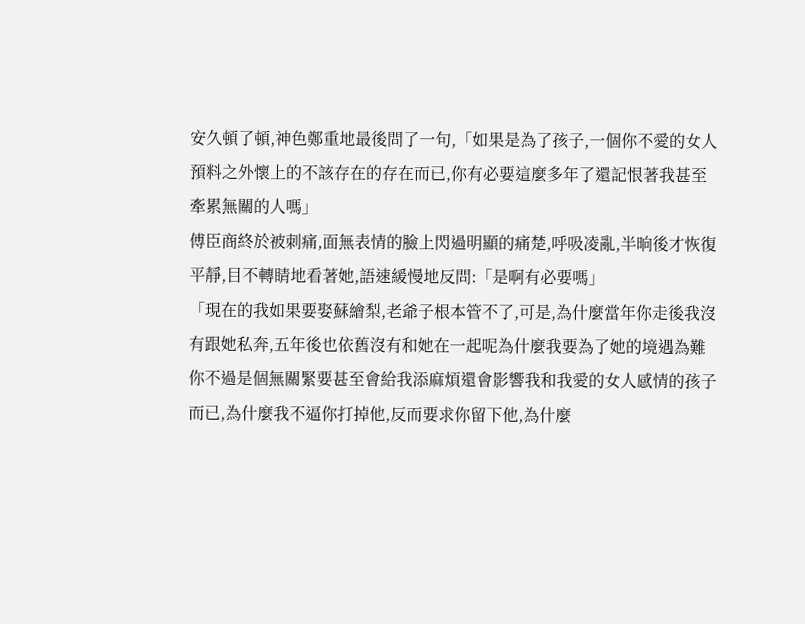安久頓了頓,神色鄭重地最後問了一句,「如果是為了孩子,一個你不愛的女人預料之外懷上的不該存在的存在而已,你有必要這麼多年了還記恨著我甚至牽累無關的人嗎」
傅臣商終於被刺痛,面無表情的臉上閃過明顯的痛楚,呼吸凌亂,半晌後才恢復平靜,目不轉睛地看著她,語速緩慢地反問:「是啊有必要嗎」
「現在的我如果要娶蘇繪梨,老爺子根本管不了,可是,為什麼當年你走後我沒有跟她私奔,五年後也依舊沒有和她在一起呢為什麼我要為了她的境遇為難你不過是個無關緊要甚至會給我添麻煩還會影響我和我愛的女人感情的孩子而已,為什麼我不逼你打掉他,反而要求你留下他,為什麼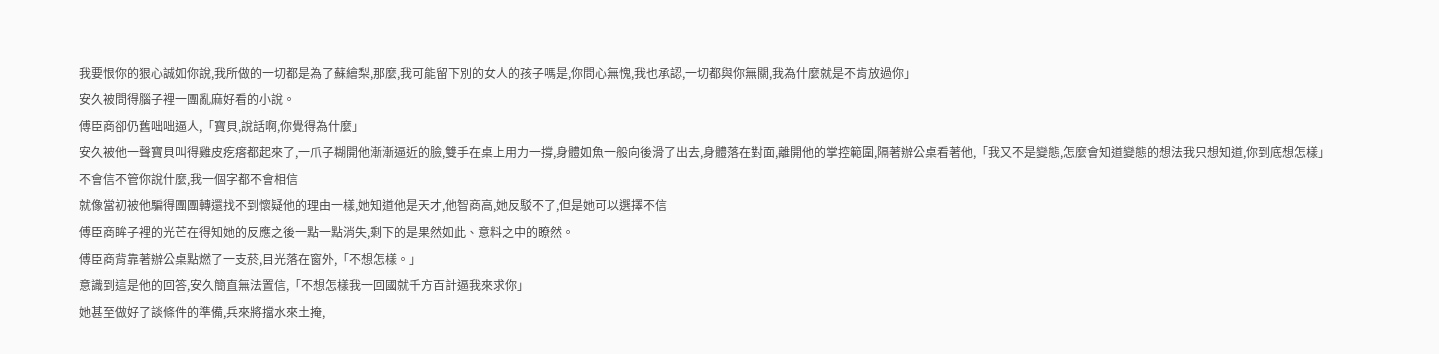我要恨你的狠心誠如你說,我所做的一切都是為了蘇繪梨,那麼,我可能留下別的女人的孩子嗎是,你問心無愧,我也承認,一切都與你無關,我為什麼就是不肯放過你」
安久被問得腦子裡一團亂麻好看的小說。
傅臣商卻仍舊咄咄逼人,「寶貝,說話啊,你覺得為什麼」
安久被他一聲寶貝叫得雞皮疙瘩都起來了,一爪子糊開他漸漸逼近的臉,雙手在桌上用力一撐,身體如魚一般向後滑了出去,身體落在對面,離開他的掌控範圍,隔著辦公桌看著他,「我又不是變態,怎麼會知道變態的想法我只想知道,你到底想怎樣」
不會信不管你說什麼,我一個字都不會相信
就像當初被他騙得團團轉還找不到懷疑他的理由一樣,她知道他是天才,他智商高,她反駁不了,但是她可以選擇不信
傅臣商眸子裡的光芒在得知她的反應之後一點一點消失,剩下的是果然如此、意料之中的瞭然。
傅臣商背靠著辦公桌點燃了一支菸,目光落在窗外,「不想怎樣。」
意識到這是他的回答,安久簡直無法置信,「不想怎樣我一回國就千方百計逼我來求你」
她甚至做好了談條件的準備,兵來將擋水來土掩,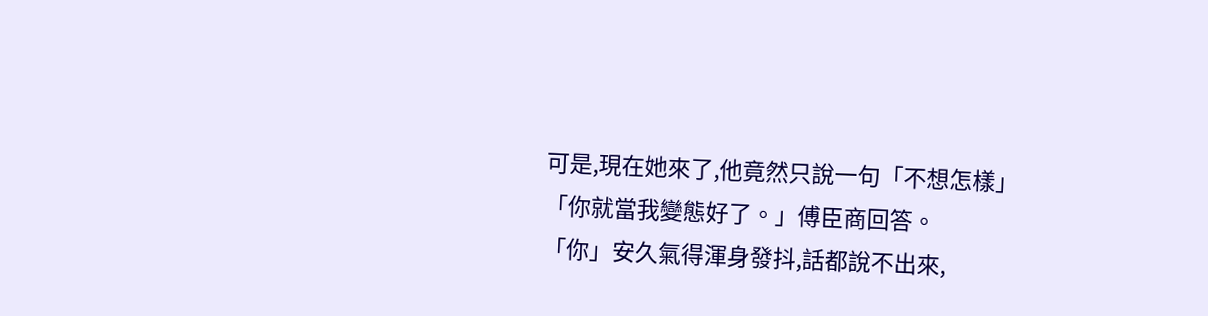可是,現在她來了,他竟然只說一句「不想怎樣」
「你就當我變態好了。」傅臣商回答。
「你」安久氣得渾身發抖,話都說不出來,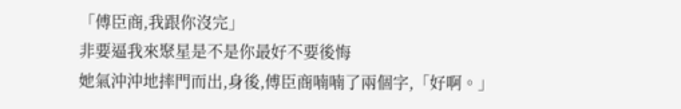「傅臣商,我跟你沒完」
非要逼我來聚星是不是你最好不要後悔
她氣沖沖地摔門而出,身後,傅臣商喃喃了兩個字,「好啊。」